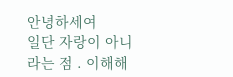안녕하세여
일단 자랑이 아니라는 점 . 이해해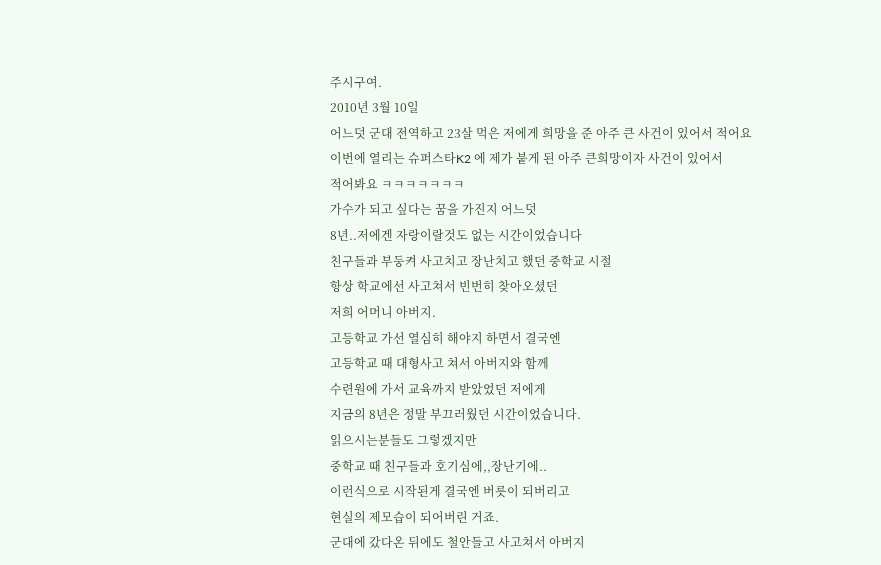주시구여.
2010년 3월 10일
어느덧 군대 전역하고 23살 먹은 저에게 희망을 준 아주 큰 사건이 있어서 적어요
이번에 열리는 슈퍼스타K2 에 제가 붙게 된 아주 큰희망이자 사건이 있어서
적어봐요 ㅋㅋㅋㅋㅋㅋㅋ
가수가 되고 싶다는 꿈을 가진지 어느덧
8년..저에겐 자랑이랄것도 없는 시간이었습니다
친구들과 부둥켜 사고치고 장난치고 했던 중학교 시절
항상 학교에선 사고쳐서 빈번히 찾아오셨던
저희 어머니 아버지.
고등학교 가선 열심히 해야지 하면서 결국엔
고등학교 때 대형사고 쳐서 아버지와 함께
수련원에 가서 교육까지 받았었던 저에게
지금의 8년은 정말 부끄러웠던 시간이었습니다.
읽으시는분들도 그렇겠지만
중학교 때 친구들과 호기심에,,장난기에..
이런식으로 시작된게 결국엔 버릇이 되버리고
현실의 제모습이 되어버린 거죠.
군대에 갔다온 뒤에도 철안들고 사고쳐서 아버지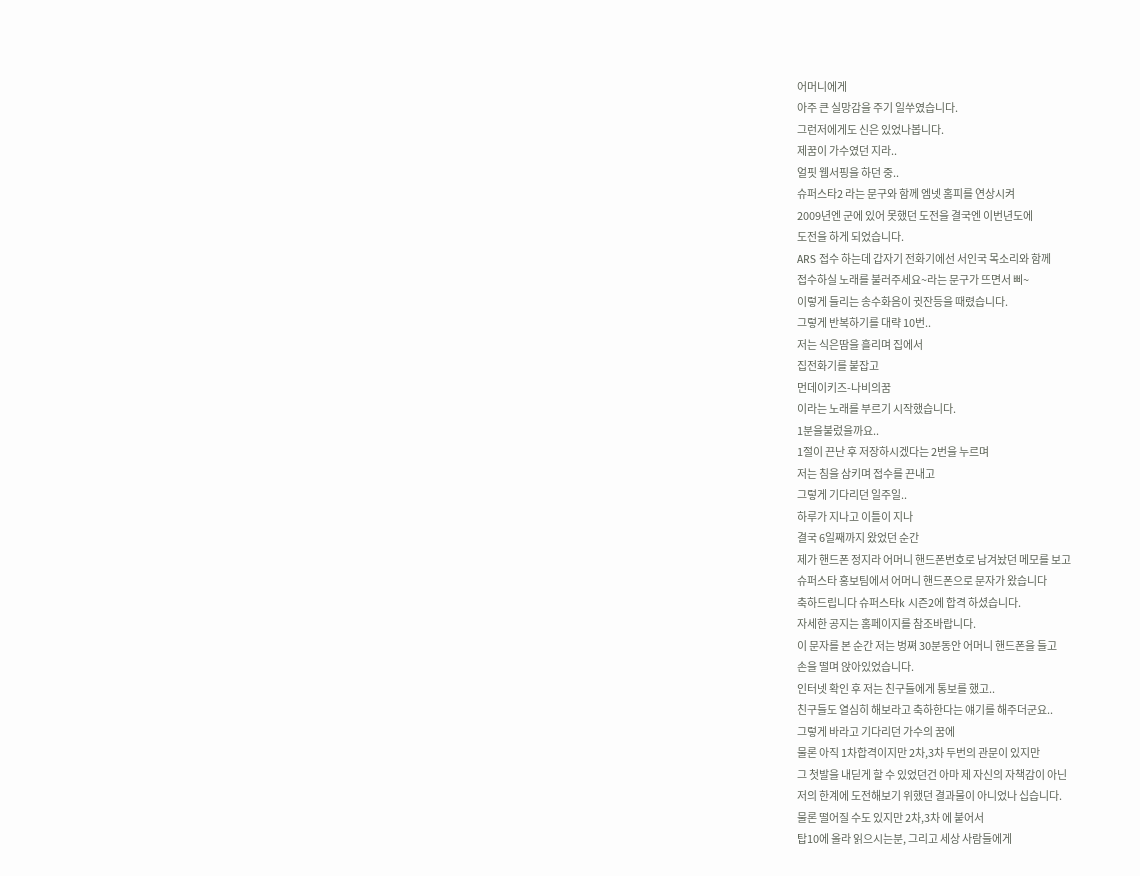어머니에게
아주 큰 실망감을 주기 일쑤였습니다.
그런저에게도 신은 있었나봅니다.
제꿈이 가수였던 지라..
얼핏 웹서핑을 하던 중..
슈퍼스타2 라는 문구와 함께 엠넷 홈피를 연상시켜
2009년엔 군에 있어 못했던 도전을 결국엔 이번년도에
도전을 하게 되었습니다.
ARS 접수 하는데 갑자기 전화기에선 서인국 목소리와 함께
접수하실 노래를 불러주세요~라는 문구가 뜨면서 삐~
이렇게 들리는 송수화음이 귓잔등을 때렸습니다.
그렇게 반복하기를 대략 10번..
저는 식은땀을 흘리며 집에서
집전화기를 붙잡고
먼데이키즈-나비의꿈
이라는 노래를 부르기 시작했습니다.
1분을불렀을까요..
1절이 끈난 후 저장하시겠다는 2번을 누르며
저는 침을 삼키며 접수를 끈내고
그렇게 기다리던 일주일..
하루가 지나고 이틀이 지나
결국 6일째까지 왔었던 순간
제가 핸드폰 정지라 어머니 핸드폰번호로 남겨놨던 메모를 보고
슈퍼스타 홍보팀에서 어머니 핸드폰으로 문자가 왔습니다
축하드립니다 슈퍼스타k 시즌2에 합격 하셨습니다.
자세한 공지는 홈페이지를 참조바랍니다.
이 문자를 본 순간 저는 벙쪄 30분동안 어머니 핸드폰을 들고
손을 떨며 앉아있었습니다.
인터넷 확인 후 저는 친구들에게 통보를 했고..
친구들도 열심히 해보라고 축하한다는 얘기를 해주더군요..
그렇게 바라고 기다리던 가수의 꿈에
물론 아직 1차합격이지만 2차,3차 두번의 관문이 있지만
그 첫발을 내딛게 할 수 있었던건 아마 제 자신의 자책감이 아닌
저의 한계에 도전해보기 위했던 결과물이 아니었나 십습니다.
물론 떨어질 수도 있지만 2차,3차 에 붙어서
탑10에 올라 읽으시는분, 그리고 세상 사람들에게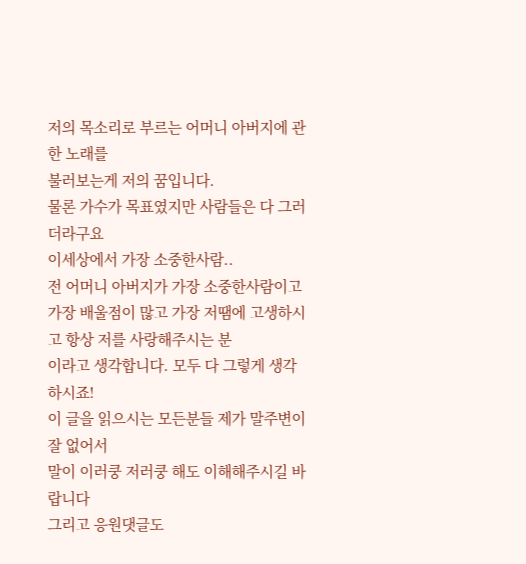저의 목소리로 부르는 어머니 아버지에 관한 노래를
불러보는게 저의 꿈입니다.
물론 가수가 목표였지만 사람들은 다 그러더라구요
이세상에서 가장 소중한사람..
전 어머니 아버지가 가장 소중한사람이고
가장 배울점이 많고 가장 저땜에 고생하시고 항상 저를 사랑해주시는 분
이라고 생각합니다. 모두 다 그렇게 생각하시죠!
이 글을 읽으시는 모든분들 제가 말주변이 잘 없어서
말이 이러쿵 저러쿵 해도 이해해주시길 바랍니다
그리고 응원댓글도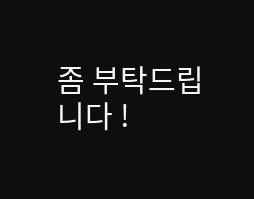좀 부탁드립니다 !